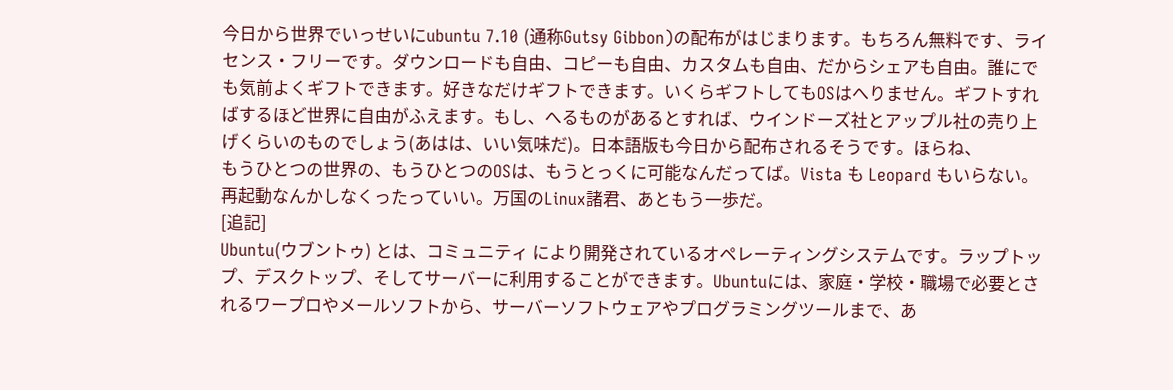今日から世界でいっせいにubuntu 7.10 (通称Gutsy Gibbon)の配布がはじまります。もちろん無料です、ライセンス・フリーです。ダウンロードも自由、コピーも自由、カスタムも自由、だからシェアも自由。誰にでも気前よくギフトできます。好きなだけギフトできます。いくらギフトしてもOSはへりません。ギフトすればするほど世界に自由がふえます。もし、へるものがあるとすれば、ウインドーズ社とアップル社の売り上げくらいのものでしょう(あはは、いい気味だ)。日本語版も今日から配布されるそうです。ほらね、
もうひとつの世界の、もうひとつのOSは、もうとっくに可能なんだってば。Vista も Leopard もいらない。
再起動なんかしなくったっていい。万国のLinux諸君、あともう一歩だ。
[追記]
Ubuntu(ウブントゥ) とは、コミュニティ により開発されているオペレーティングシステムです。ラップトップ、デスクトップ、そしてサーバーに利用することができます。Ubuntuには、家庭・学校・職場で必要とされるワープロやメールソフトから、サーバーソフトウェアやプログラミングツールまで、あ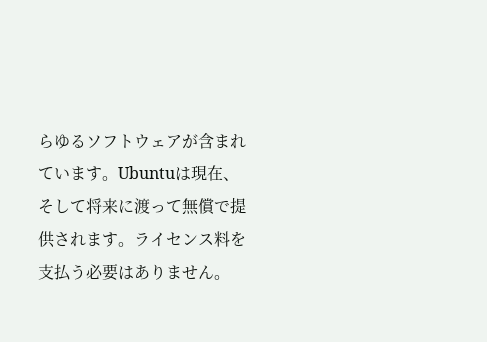らゆるソフトウェアが含まれています。Ubuntuは現在、そして将来に渡って無償で提供されます。ライセンス料を支払う必要はありません。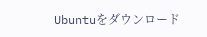Ubuntuをダウンロード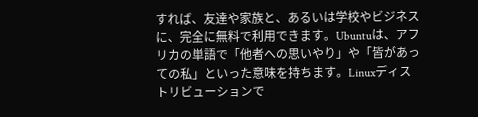すれば、友達や家族と、あるいは学校やビジネスに、完全に無料で利用できます。Ubuntuは、アフリカの単語で「他者への思いやり」や「皆があっての私」といった意味を持ちます。Linuxディストリビューションで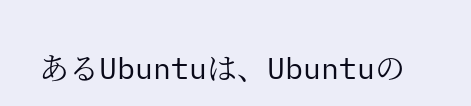あるUbuntuは、Ubuntuの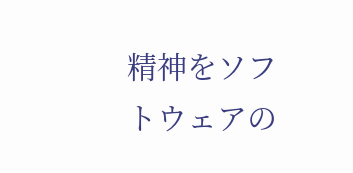精神をソフトウェアの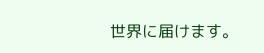世界に届けます。